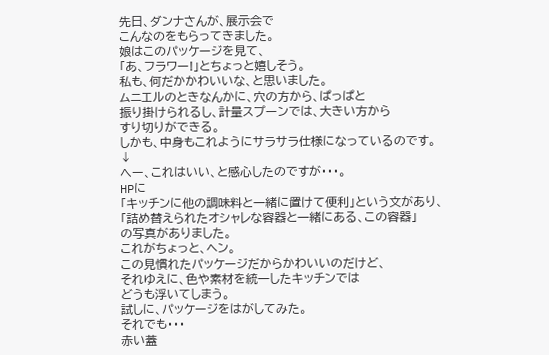先日、ダンナさんが、展示会で
こんなのをもらってきました。
娘はこのパッケージを見て、
「あ、フラワー!」とちょっと嬉しそう。
私も、何だかかわいいな、と思いました。
ムニエルのときなんかに、穴の方から、ぱっぱと
振り掛けられるし、計量スプーンでは、大きい方から
すり切りができる。
しかも、中身もこれようにサラサラ仕様になっているのです。
↓
へー、これはいい、と感心したのですが・・・。
HPに
「キッチンに他の調味料と一緒に置けて便利」という文があり、
「詰め替えられたオシャレな容器と一緒にある、この容器」
の写真がありました。
これがちょっと、ヘン。
この見慣れたパッケージだからかわいいのだけど、
それゆえに、色や素材を統一したキッチンでは
どうも浮いてしまう。
試しに、パッケージをはがしてみた。
それでも・・・
赤い蓋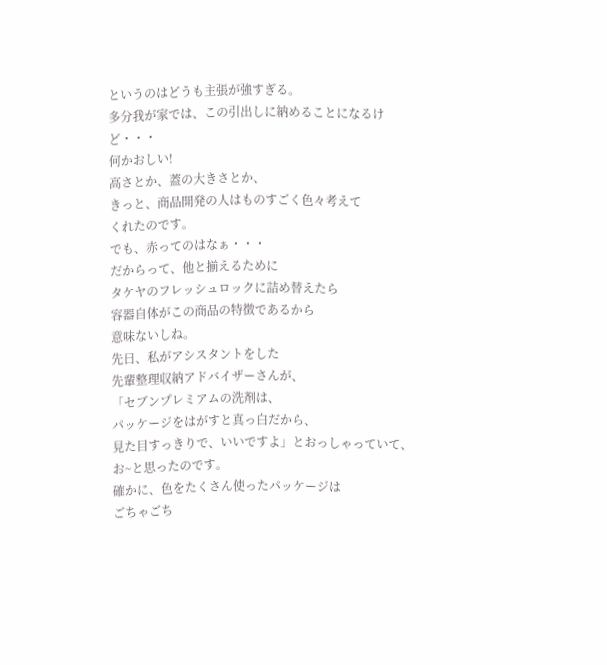というのはどうも主張が強すぎる。
多分我が家では、この引出しに納めることになるけど・・・
何かおしい!
高さとか、蓋の大きさとか、
きっと、商品開発の人はものすごく色々考えて
くれたのです。
でも、赤ってのはなぁ・・・
だからって、他と揃えるために
タケヤのフレッシュロックに詰め替えたら
容器自体がこの商品の特徴であるから
意味ないしね。
先日、私がアシスタントをした
先輩整理収納アドバイザーさんが、
「セブンプレミアムの洗剤は、
パッケージをはがすと真っ白だから、
見た目すっきりで、いいですよ」とおっしゃっていて、
お~と思ったのです。
確かに、色をたくさん使ったパッケージは
ごちゃごち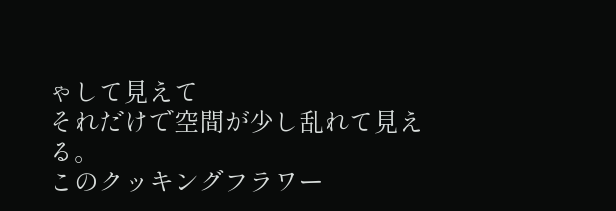ゃして見えて
それだけで空間が少し乱れて見える。
このクッキングフラワー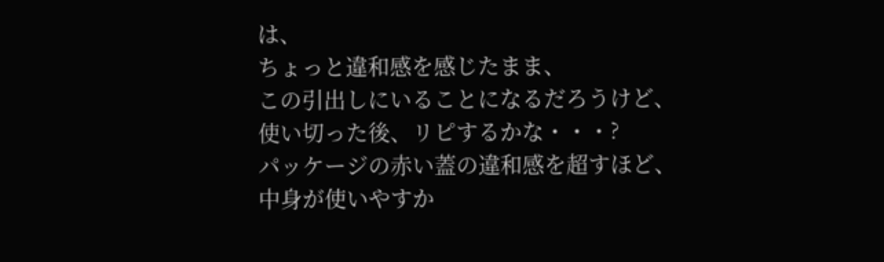は、
ちょっと違和感を感じたまま、
この引出しにいることになるだろうけど、
使い切った後、リピするかな・・・?
パッケージの赤い蓋の違和感を超すほど、
中身が使いやすか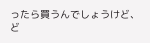ったら買うんでしょうけど、
ど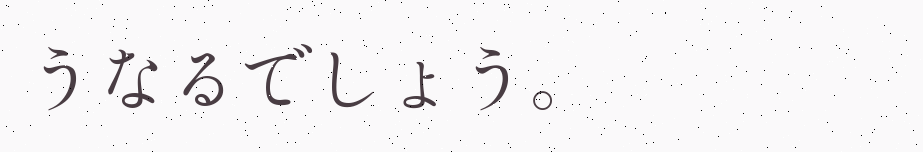うなるでしょう。